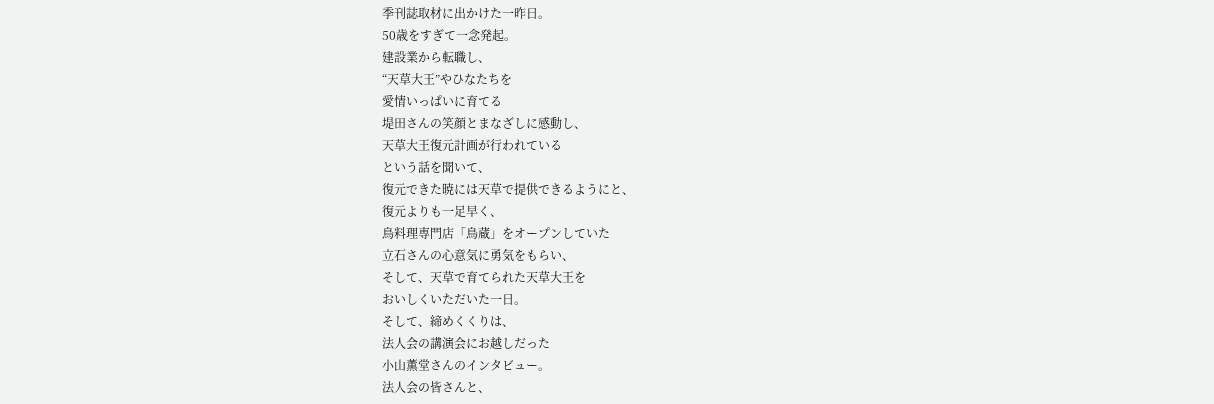季刊誌取材に出かけた一昨日。
50歳をすぎて一念発起。
建設業から転職し、
“天草大王”やひなたちを
愛情いっぱいに育てる
堤田さんの笑顔とまなざしに感動し、
天草大王復元計画が行われている
という話を聞いて、
復元できた暁には天草で提供できるようにと、
復元よりも一足早く、
鳥料理専門店「鳥蔵」をオープンしていた
立石さんの心意気に勇気をもらい、
そして、天草で育てられた天草大王を
おいしくいただいた一日。
そして、締めくくりは、
法人会の講演会にお越しだった
小山薫堂さんのインタビュー。
法人会の皆さんと、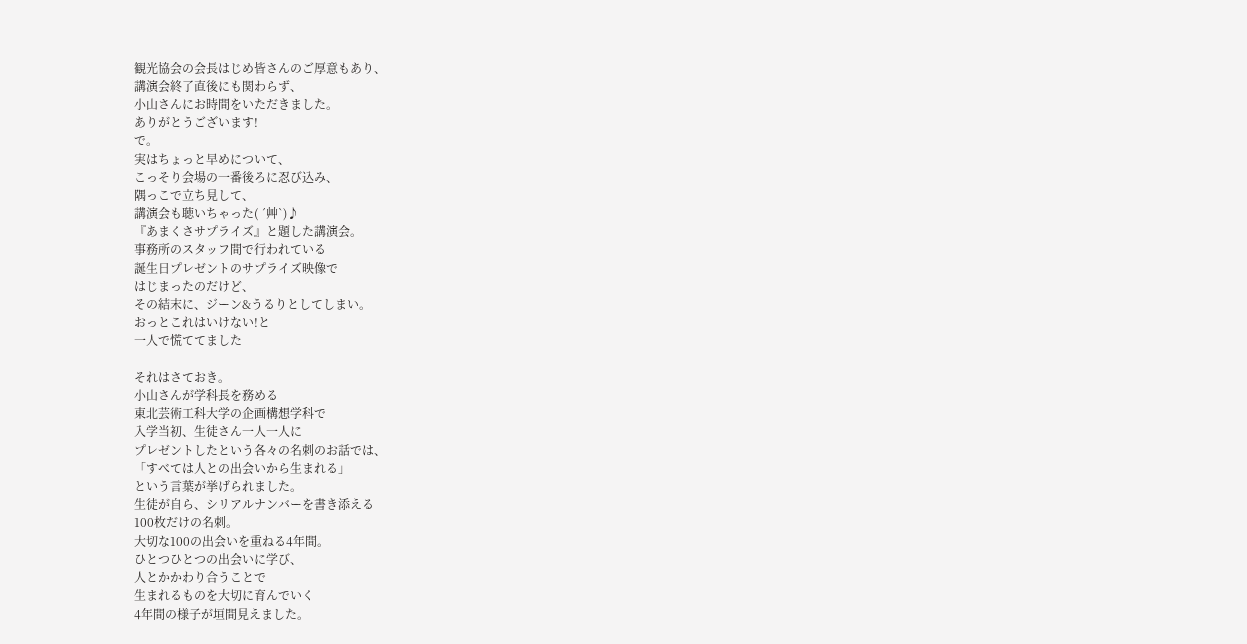観光協会の会長はじめ皆さんのご厚意もあり、
講演会終了直後にも関わらず、
小山さんにお時間をいただきました。
ありがとうございます!
で。
実はちょっと早めについて、
こっそり会場の一番後ろに忍び込み、
隅っこで立ち見して、
講演会も聴いちゃった( ´艸`)♪
『あまくさサプライズ』と題した講演会。
事務所のスタッフ間で行われている
誕生日プレゼントのサプライズ映像で
はじまったのだけど、
その結末に、ジーン&うるりとしてしまい。
おっとこれはいけない!と
一人で慌ててました

それはさておき。
小山さんが学科長を務める
東北芸術工科大学の企画構想学科で
入学当初、生徒さん一人一人に
プレゼントしたという各々の名刺のお話では、
「すべては人との出会いから生まれる」
という言葉が挙げられました。
生徒が自ら、シリアルナンバーを書き添える
100枚だけの名刺。
大切な100の出会いを重ねる4年間。
ひとつひとつの出会いに学び、
人とかかわり合うことで
生まれるものを大切に育んでいく
4年間の様子が垣間見えました。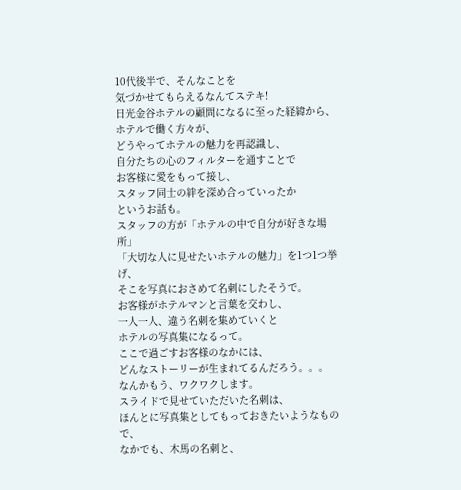10代後半で、そんなことを
気づかせてもらえるなんてステキ!
日光金谷ホテルの顧問になるに至った経緯から、
ホテルで働く方々が、
どうやってホテルの魅力を再認識し、
自分たちの心のフィルターを通すことで
お客様に愛をもって接し、
スタッフ同士の絆を深め合っていったか
というお話も。
スタッフの方が「ホテルの中で自分が好きな場所」
「大切な人に見せたいホテルの魅力」を1つ1つ挙げ、
そこを写真におさめて名刺にしたそうで。
お客様がホテルマンと言葉を交わし、
一人一人、違う名刺を集めていくと
ホテルの写真集になるって。
ここで過ごすお客様のなかには、
どんなストーリーが生まれてるんだろう。。。
なんかもう、ワクワクします。
スライドで見せていただいた名刺は、
ほんとに写真集としてもっておきたいようなもので、
なかでも、木馬の名刺と、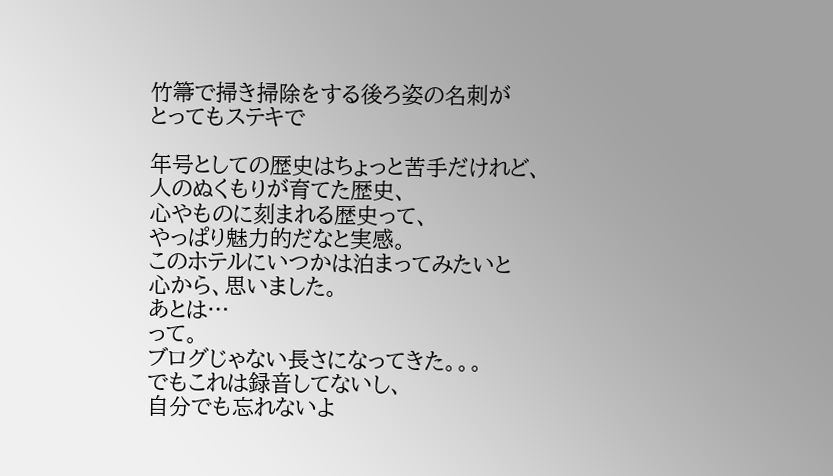竹箒で掃き掃除をする後ろ姿の名刺が
とってもステキで

年号としての歴史はちょっと苦手だけれど、
人のぬくもりが育てた歴史、
心やものに刻まれる歴史って、
やっぱり魅力的だなと実感。
このホテルにいつかは泊まってみたいと
心から、思いました。
あとは…
って。
ブログじゃない長さになってきた。。。
でもこれは録音してないし、
自分でも忘れないよ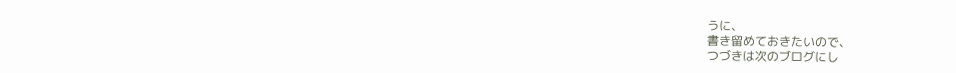うに、
書き留めておきたいので、
つづきは次のブログにし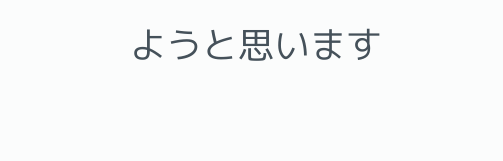ようと思います